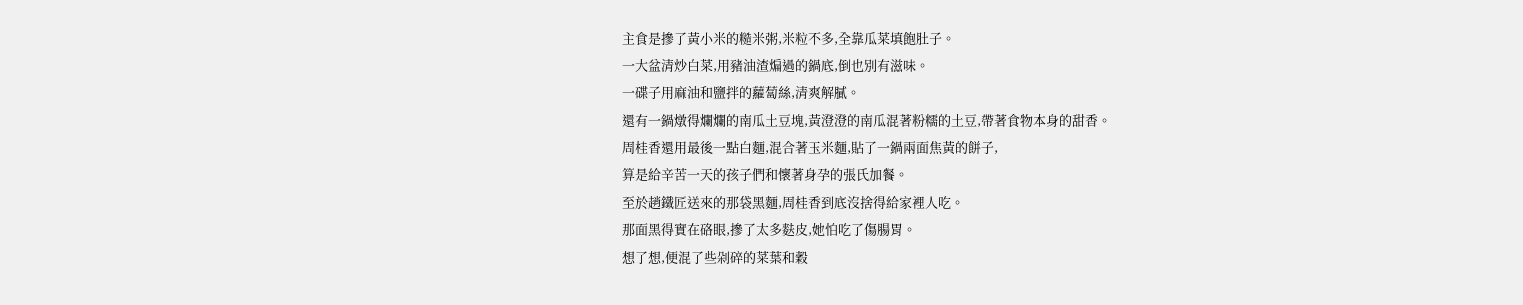主食是摻了黃小米的糙米粥,米粒不多,全靠瓜菜填飽肚子。
一大盆清炒白菜,用豬油渣煸過的鍋底,倒也別有滋味。
一碟子用麻油和鹽拌的蘿蔔絲,清爽解膩。
還有一鍋燉得爛爛的南瓜土豆塊,黃澄澄的南瓜混著粉糯的土豆,帶著食物本身的甜香。
周桂香還用最後一點白麵,混合著玉米麵,貼了一鍋兩面焦黃的餅子,
算是給辛苦一天的孩子們和懷著身孕的張氏加餐。
至於趙鐵匠送來的那袋黑麵,周桂香到底沒捨得給家裡人吃。
那面黑得實在硌眼,摻了太多麩皮,她怕吃了傷腸胃。
想了想,便混了些剁碎的菜葉和穀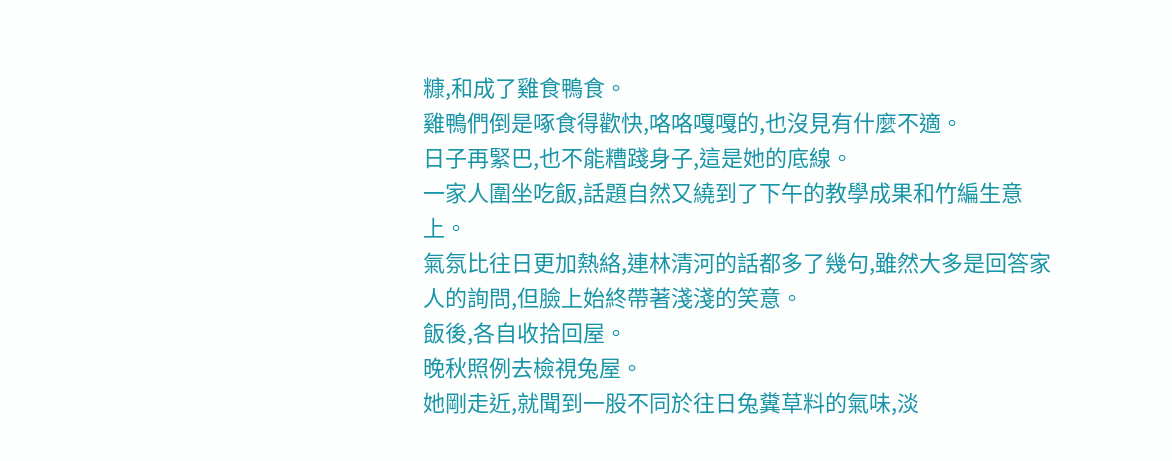糠,和成了雞食鴨食。
雞鴨們倒是啄食得歡快,咯咯嘎嘎的,也沒見有什麼不適。
日子再緊巴,也不能糟踐身子,這是她的底線。
一家人圍坐吃飯,話題自然又繞到了下午的教學成果和竹編生意上。
氣氛比往日更加熱絡,連林清河的話都多了幾句,雖然大多是回答家人的詢問,但臉上始終帶著淺淺的笑意。
飯後,各自收拾回屋。
晚秋照例去檢視兔屋。
她剛走近,就聞到一股不同於往日兔糞草料的氣味,淡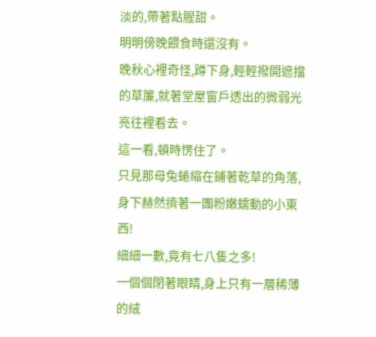淡的,帶著點腥甜。
明明傍晚餵食時還沒有。
晚秋心裡奇怪,蹲下身,輕輕撥開遮擋的草簾,就著堂屋窗戶透出的微弱光亮往裡看去。
這一看,頓時愣住了。
只見那母兔蜷縮在鋪著乾草的角落,身下赫然擠著一團粉嫩蠕動的小東西!
細細一數,竟有七八隻之多!
一個個閉著眼睛,身上只有一層稀薄的絨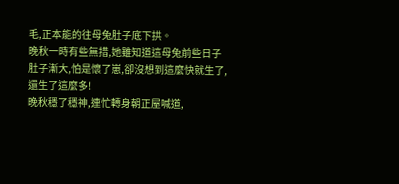毛,正本能的往母兔肚子底下拱。
晚秋一時有些無措,她雖知道這母兔前些日子肚子漸大,怕是懷了崽,卻沒想到這麼快就生了,還生了這麼多!
晚秋穩了穩神,連忙轉身朝正屋喊道,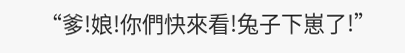“爹!娘!你們快來看!兔子下崽了!”